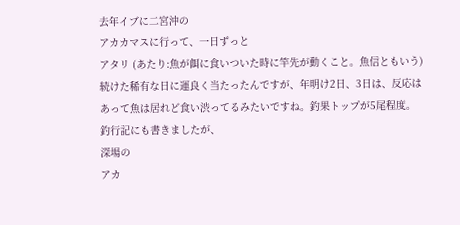去年イブに二宮沖の
アカカマスに行って、一日ずっと
アタリ (あたり:魚が餌に食いついた時に竿先が動くこと。魚信ともいう) 続けた稀有な日に運良く当たったんですが、年明け2日、3日は、反応はあって魚は居れど食い渋ってるみたいですね。釣果トップが5尾程度。
釣行記にも書きましたが、
深場の
アカ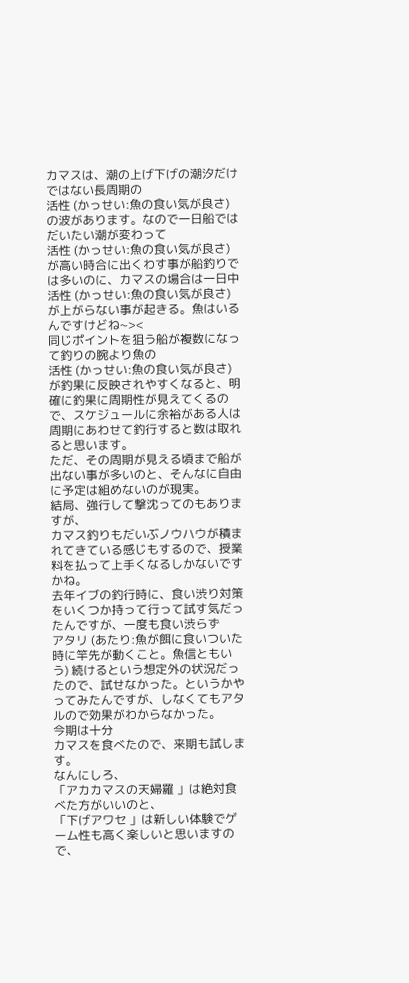カマスは、潮の上げ下げの潮汐だけではない長周期の
活性 (かっせい:魚の食い気が良さ) の波があります。なので一日船ではだいたい潮が変わって
活性 (かっせい:魚の食い気が良さ) が高い時合に出くわす事が船釣りでは多いのに、カマスの場合は一日中
活性 (かっせい:魚の食い気が良さ) が上がらない事が起きる。魚はいるんですけどね~><
同じポイントを狙う船が複数になって釣りの腕より魚の
活性 (かっせい:魚の食い気が良さ) が釣果に反映されやすくなると、明確に釣果に周期性が見えてくるので、スケジュールに余裕がある人は周期にあわせて釣行すると数は取れると思います。
ただ、その周期が見える頃まで船が出ない事が多いのと、そんなに自由に予定は組めないのが現実。
結局、強行して撃沈ってのもありますが、
カマス釣りもだいぶノウハウが積まれてきている感じもするので、授業料を払って上手くなるしかないですかね。
去年イブの釣行時に、食い渋り対策をいくつか持って行って試す気だったんですが、一度も食い渋らず
アタリ (あたり:魚が餌に食いついた時に竿先が動くこと。魚信ともいう) 続けるという想定外の状況だったので、試せなかった。というかやってみたんですが、しなくてもアタルので効果がわからなかった。
今期は十分
カマスを食べたので、来期も試します。
なんにしろ、
「アカカマスの天婦羅 」は絶対食べた方がいいのと、
「下げアワセ 」は新しい体験でゲーム性も高く楽しいと思いますので、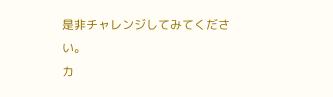是非チャレンジしてみてください。
カ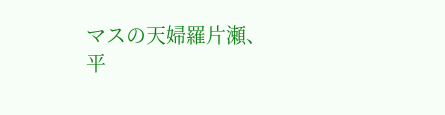マスの天婦羅片瀬、
平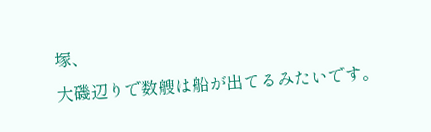塚、
大磯辺りで数艘は船が出てるみたいです。